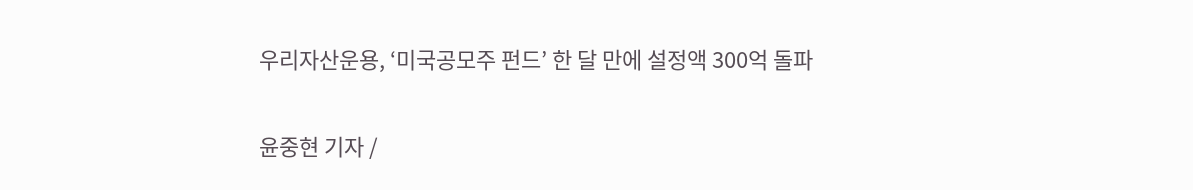우리자산운용, ‘미국공모주 펀드’ 한 달 만에 설정액 300억 돌파

윤중현 기자 /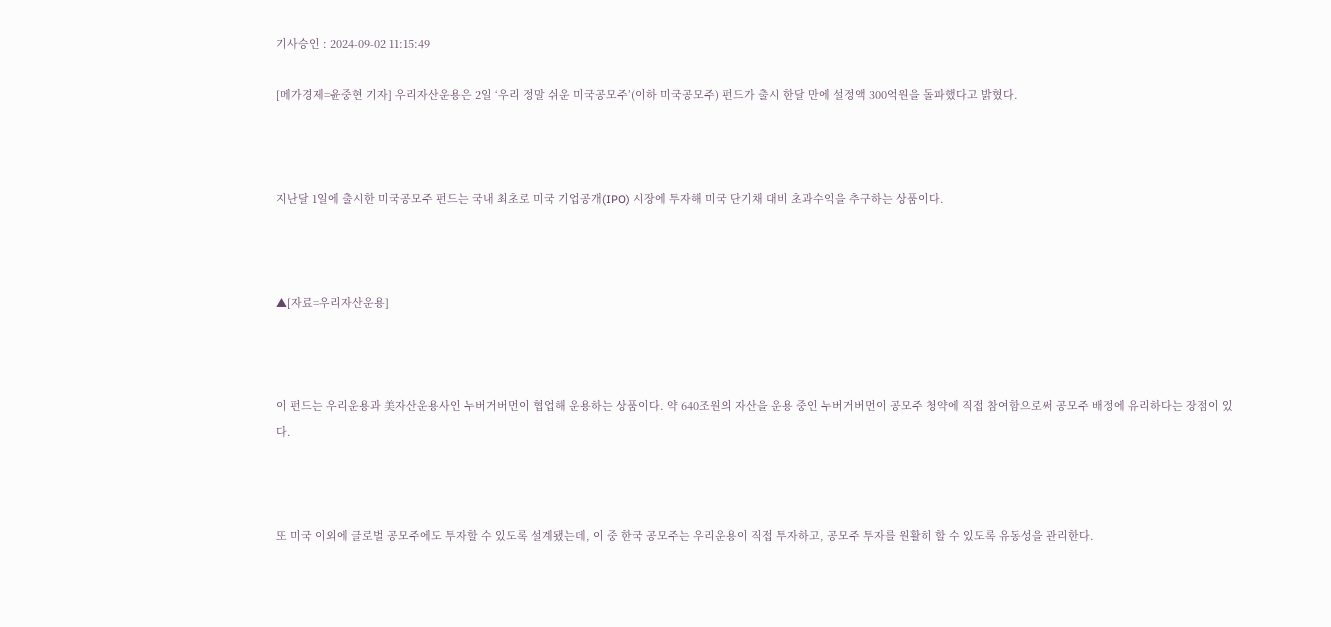기사승인 : 2024-09-02 11:15:49

[메가경제=윤중현 기자] 우리자산운용은 2일 ‘우리 정말 쉬운 미국공모주’(이하 미국공모주) 펀드가 출시 한달 만에 설정액 300억원을 돌파했다고 밝혔다.



지난달 1일에 출시한 미국공모주 펀드는 국내 최초로 미국 기업공개(IPO) 시장에 투자해 미국 단기채 대비 초과수익을 추구하는 상품이다.



▲[자료=우리자산운용]



이 펀드는 우리운용과 美자산운용사인 누버거버먼이 협업해 운용하는 상품이다. 약 640조원의 자산을 운용 중인 누버거버먼이 공모주 청약에 직접 참여함으로써 공모주 배정에 유리하다는 장점이 있다.



또 미국 이외에 글로벌 공모주에도 투자할 수 있도록 설계됐는데, 이 중 한국 공모주는 우리운용이 직접 투자하고, 공모주 투자를 원활히 할 수 있도록 유동성을 관리한다.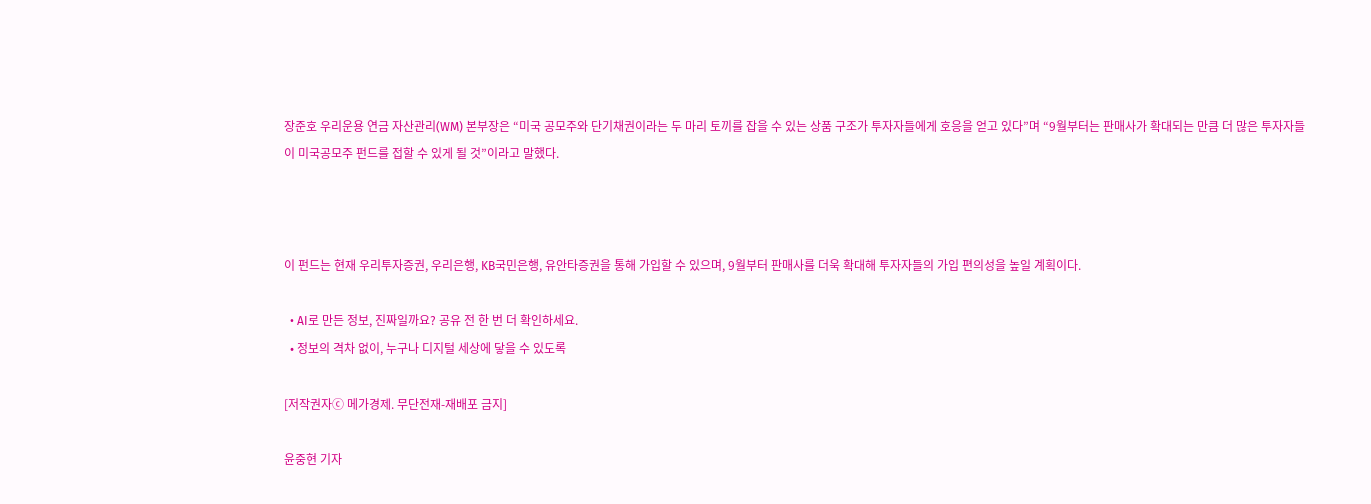장준호 우리운용 연금 자산관리(WM) 본부장은 “미국 공모주와 단기채권이라는 두 마리 토끼를 잡을 수 있는 상품 구조가 투자자들에게 호응을 얻고 있다”며 “9월부터는 판매사가 확대되는 만큼 더 많은 투자자들이 미국공모주 펀드를 접할 수 있게 될 것”이라고 말했다.



이 펀드는 현재 우리투자증권, 우리은행, KB국민은행, 유안타증권을 통해 가입할 수 있으며, 9월부터 판매사를 더욱 확대해 투자자들의 가입 편의성을 높일 계획이다.

  • AI로 만든 정보, 진짜일까요? 공유 전 한 번 더 확인하세요.
  • 정보의 격차 없이, 누구나 디지털 세상에 닿을 수 있도록

[저작권자ⓒ 메가경제. 무단전재-재배포 금지]

윤중현 기자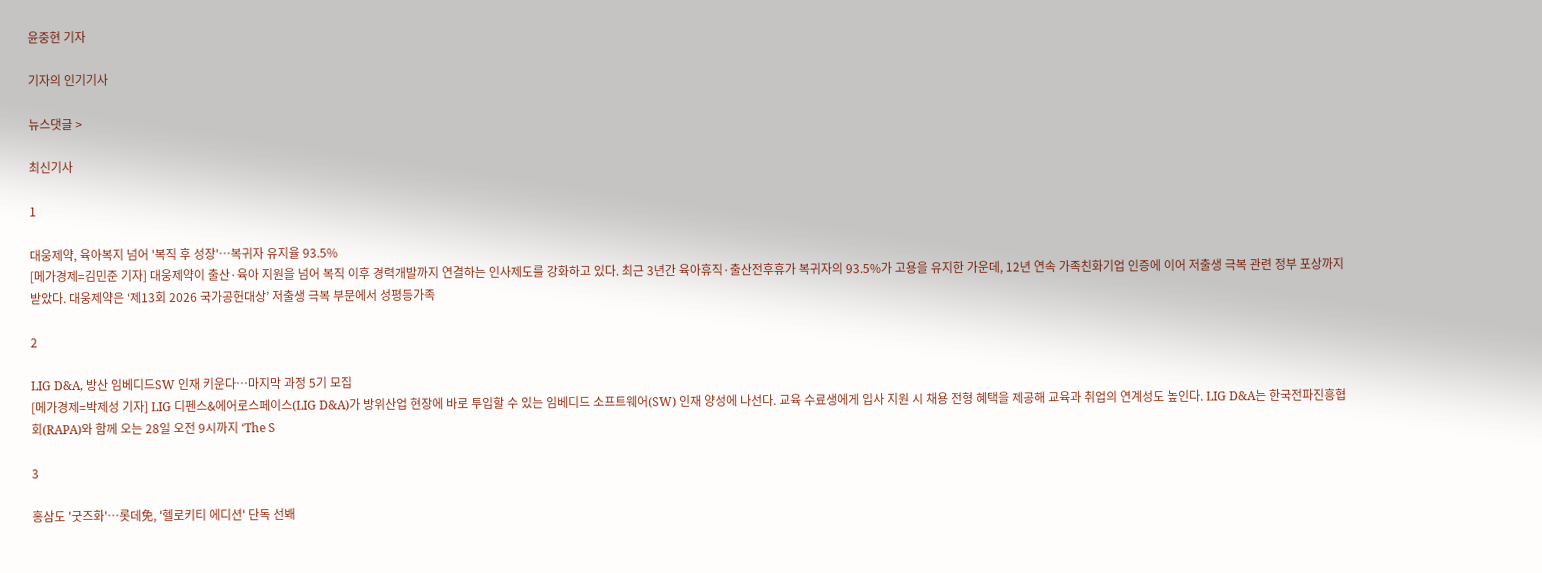윤중현 기자

기자의 인기기사

뉴스댓글 >

최신기사

1

대웅제약, 육아복지 넘어 '복직 후 성장'…복귀자 유지율 93.5%
[메가경제=김민준 기자] 대웅제약이 출산·육아 지원을 넘어 복직 이후 경력개발까지 연결하는 인사제도를 강화하고 있다. 최근 3년간 육아휴직·출산전후휴가 복귀자의 93.5%가 고용을 유지한 가운데, 12년 연속 가족친화기업 인증에 이어 저출생 극복 관련 정부 포상까지 받았다. 대웅제약은 ‘제13회 2026 국가공헌대상’ 저출생 극복 부문에서 성평등가족

2

LIG D&A, 방산 임베디드SW 인재 키운다…마지막 과정 5기 모집
[메가경제=박제성 기자] LIG 디펜스&에어로스페이스(LIG D&A)가 방위산업 현장에 바로 투입할 수 있는 임베디드 소프트웨어(SW) 인재 양성에 나선다. 교육 수료생에게 입사 지원 시 채용 전형 혜택을 제공해 교육과 취업의 연계성도 높인다. LIG D&A는 한국전파진흥협회(RAPA)와 함께 오는 28일 오전 9시까지 ‘The S

3

홍삼도 '굿즈화'…롯데免, '헬로키티 에디션' 단독 선봬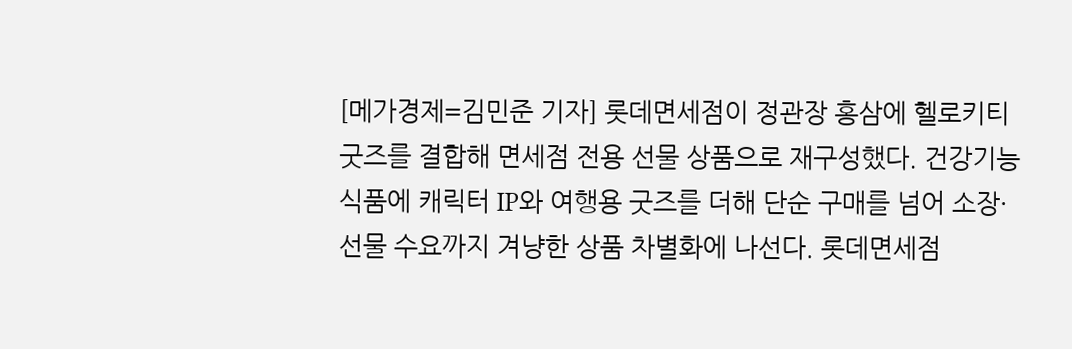[메가경제=김민준 기자] 롯데면세점이 정관장 홍삼에 헬로키티 굿즈를 결합해 면세점 전용 선물 상품으로 재구성했다. 건강기능식품에 캐릭터 IP와 여행용 굿즈를 더해 단순 구매를 넘어 소장·선물 수요까지 겨냥한 상품 차별화에 나선다. 롯데면세점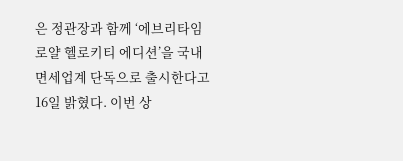은 정관장과 함께 ‘에브리타임 로얄 헬로키티 에디션’을 국내 면세업계 단독으로 출시한다고 16일 밝혔다. 이번 상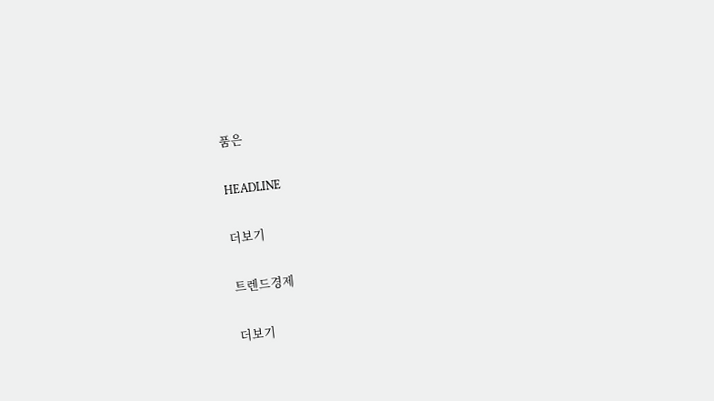품은

HEADLINE

더보기

트렌드경제

더보기